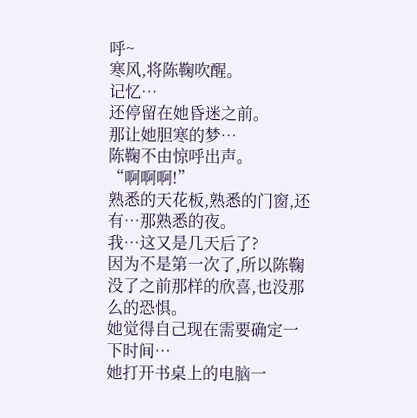呼~
寒风,将陈鞠吹醒。
记忆…
还停留在她昏迷之前。
那让她胆寒的梦…
陈鞠不由惊呼出声。
“啊啊啊!”
熟悉的天花板,熟悉的门窗,还有…那熟悉的夜。
我…这又是几天后了?
因为不是第一次了,所以陈鞠没了之前那样的欣喜,也没那么的恐惧。
她觉得自己现在需要确定一下时间…
她打开书桌上的电脑一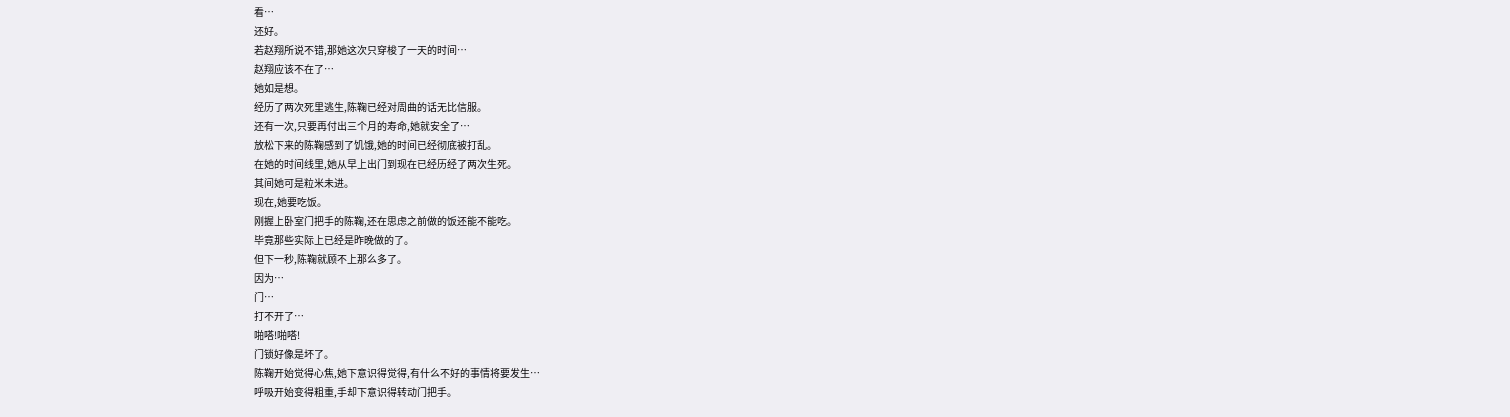看…
还好。
若赵翔所说不错,那她这次只穿梭了一天的时间…
赵翔应该不在了…
她如是想。
经历了两次死里逃生,陈鞠已经对周曲的话无比信服。
还有一次,只要再付出三个月的寿命,她就安全了…
放松下来的陈鞠感到了饥饿,她的时间已经彻底被打乱。
在她的时间线里,她从早上出门到现在已经历经了两次生死。
其间她可是粒米未进。
现在,她要吃饭。
刚握上卧室门把手的陈鞠,还在思虑之前做的饭还能不能吃。
毕竟那些实际上已经是昨晚做的了。
但下一秒,陈鞠就顾不上那么多了。
因为…
门…
打不开了…
啪嗒!啪嗒!
门锁好像是坏了。
陈鞠开始觉得心焦,她下意识得觉得,有什么不好的事情将要发生…
呼吸开始变得粗重,手却下意识得转动门把手。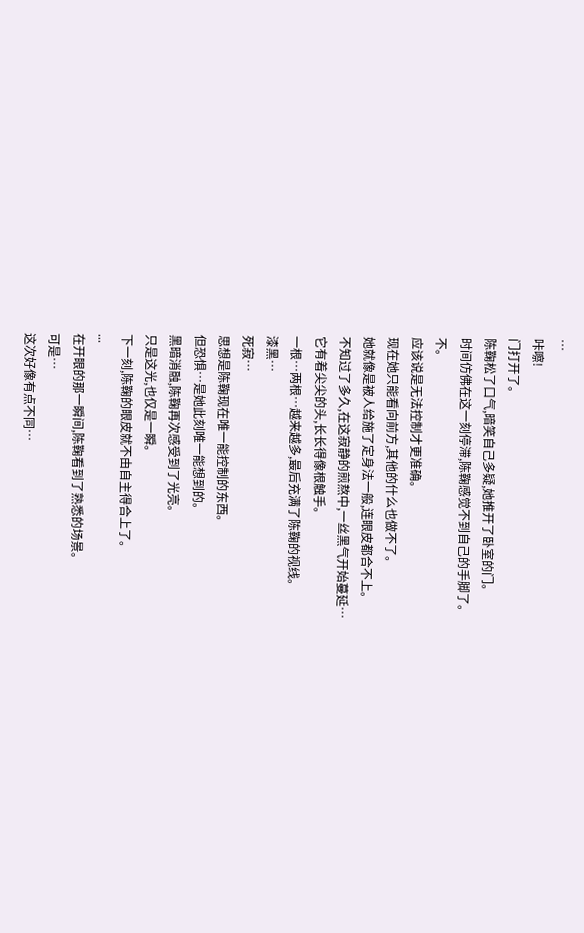…
咔嚓!
门打开了。
陈鞠松了口气,暗笑自己多疑,她推开了卧室的门。
时间仿佛在这一刻停滞,陈鞠感觉不到自己的手脚了。
不。
应该说是无法控制才更准确。
现在她只能看向前方,其他的什么也做不了。
她就像是被人给施了定身法一般,连眼皮都合不上。
不知过了多久,在这寂静的煎熬中,一丝黑气开始蔓延…
它有着尖尖的头,长长得像根触手。
一根…两根…越来越多,最后充满了陈鞠的视线。
漆黑…
死寂…
思想是陈鞠现在唯一能控制的东西。
但恐惧…是她此刻唯一能想到的。
黑暗消融,陈鞠再次感受到了光亮。
只是这光,也仅是一瞬。
下一刻,陈鞠的眼皮就不由自主得合上了。
...
在开眼的那一瞬间,陈鞠看到了熟悉的场景。
可是…
这次好像有点不同…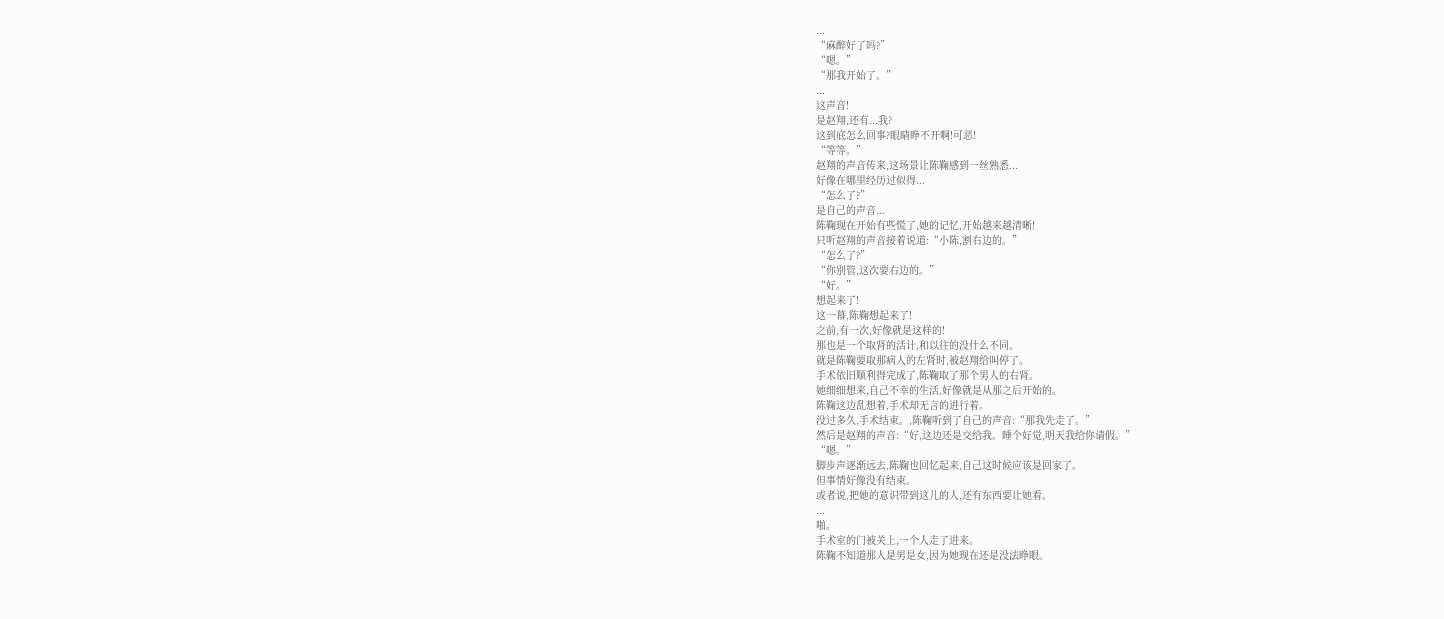...
“麻醉好了吗?”
“嗯。”
“那我开始了。”
...
这声音!
是赵翔,还有...我?
这到底怎么回事?眼睛睁不开啊!可恶!
“等等。”
赵翔的声音传来,这场景让陈鞠感到一丝熟悉...
好像在哪里经历过似得...
“怎么了?”
是自己的声音...
陈鞠现在开始有些慌了,她的记忆,开始越来越清晰!
只听赵翔的声音接着说道:“小陈,割右边的。”
“怎么了?”
“你别管,这次要右边的。”
“好。”
想起来了!
这一幕,陈鞠想起来了!
之前,有一次,好像就是这样的!
那也是一个取肾的活计,和以往的没什么不同。
就是陈鞠要取那病人的左肾时,被赵翔给叫停了。
手术依旧顺利得完成了,陈鞠取了那个男人的右肾。
她细细想来,自己不幸的生活,好像就是从那之后开始的。
陈鞠这边乱想着,手术却无言的进行着。
没过多久,手术结束。,陈鞠听到了自己的声音:“那我先走了。”
然后是赵翔的声音:“好,这边还是交给我。睡个好觉,明天我给你请假。”
“嗯。”
脚步声逐渐远去,陈鞠也回忆起来,自己这时候应该是回家了。
但事情好像没有结束。
或者说,把她的意识带到这儿的人,还有东西要让她看。
...
啪。
手术室的门被关上,一个人走了进来。
陈鞠不知道那人是男是女,因为她现在还是没法睁眼。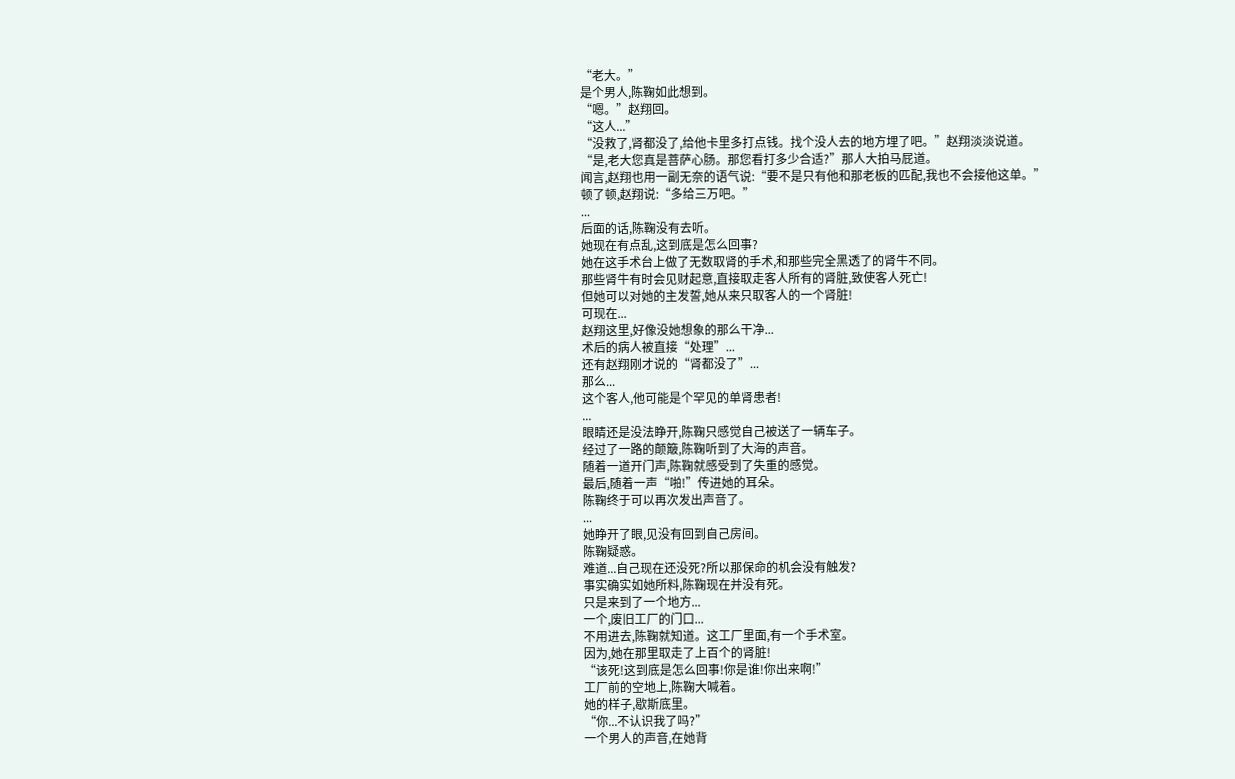“老大。”
是个男人,陈鞠如此想到。
“嗯。”赵翔回。
“这人...”
“没救了,肾都没了,给他卡里多打点钱。找个没人去的地方埋了吧。”赵翔淡淡说道。
“是,老大您真是菩萨心肠。那您看打多少合适?”那人大拍马屁道。
闻言,赵翔也用一副无奈的语气说:“要不是只有他和那老板的匹配,我也不会接他这单。”
顿了顿,赵翔说:“多给三万吧。”
...
后面的话,陈鞠没有去听。
她现在有点乱,这到底是怎么回事?
她在这手术台上做了无数取肾的手术,和那些完全黑透了的肾牛不同。
那些肾牛有时会见财起意,直接取走客人所有的肾脏,致使客人死亡!
但她可以对她的主发誓,她从来只取客人的一个肾脏!
可现在...
赵翔这里,好像没她想象的那么干净...
术后的病人被直接“处理”...
还有赵翔刚才说的“肾都没了”...
那么...
这个客人,他可能是个罕见的单肾患者!
...
眼睛还是没法睁开,陈鞠只感觉自己被送了一辆车子。
经过了一路的颠簸,陈鞠听到了大海的声音。
随着一道开门声,陈鞠就感受到了失重的感觉。
最后,随着一声“啪!”传进她的耳朵。
陈鞠终于可以再次发出声音了。
...
她睁开了眼,见没有回到自己房间。
陈鞠疑惑。
难道...自己现在还没死?所以那保命的机会没有触发?
事实确实如她所料,陈鞠现在并没有死。
只是来到了一个地方...
一个,废旧工厂的门口...
不用进去,陈鞠就知道。这工厂里面,有一个手术室。
因为,她在那里取走了上百个的肾脏!
“该死!这到底是怎么回事!你是谁!你出来啊!”
工厂前的空地上,陈鞠大喊着。
她的样子,歇斯底里。
“你...不认识我了吗?”
一个男人的声音,在她背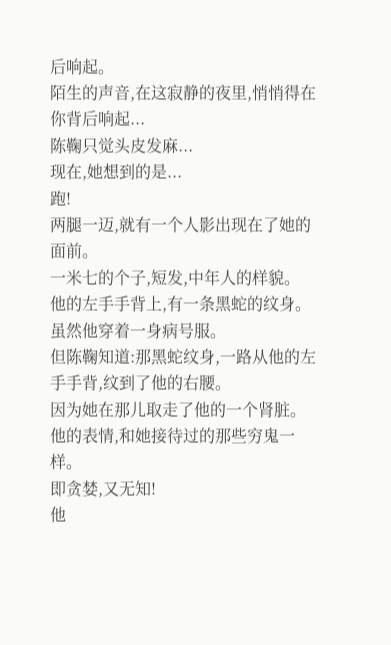后响起。
陌生的声音,在这寂静的夜里,悄悄得在你背后响起...
陈鞠只觉头皮发麻...
现在,她想到的是...
跑!
两腿一迈,就有一个人影出现在了她的面前。
一米七的个子,短发,中年人的样貌。
他的左手手背上,有一条黑蛇的纹身。
虽然他穿着一身病号服。
但陈鞠知道:那黑蛇纹身,一路从他的左手手背,纹到了他的右腰。
因为她在那儿取走了他的一个肾脏。
他的表情,和她接待过的那些穷鬼一样。
即贪婪,又无知!
他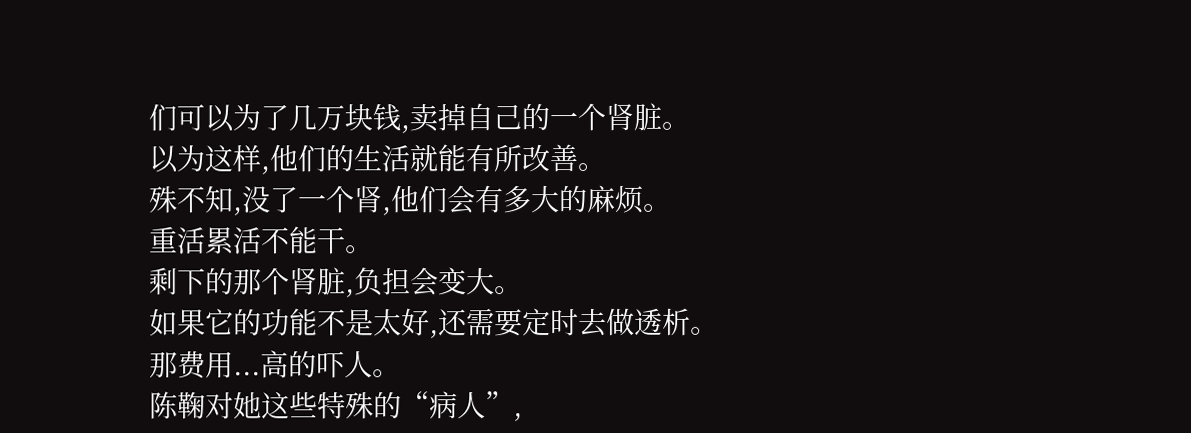们可以为了几万块钱,卖掉自己的一个肾脏。
以为这样,他们的生活就能有所改善。
殊不知,没了一个肾,他们会有多大的麻烦。
重活累活不能干。
剩下的那个肾脏,负担会变大。
如果它的功能不是太好,还需要定时去做透析。
那费用...高的吓人。
陈鞠对她这些特殊的“病人”,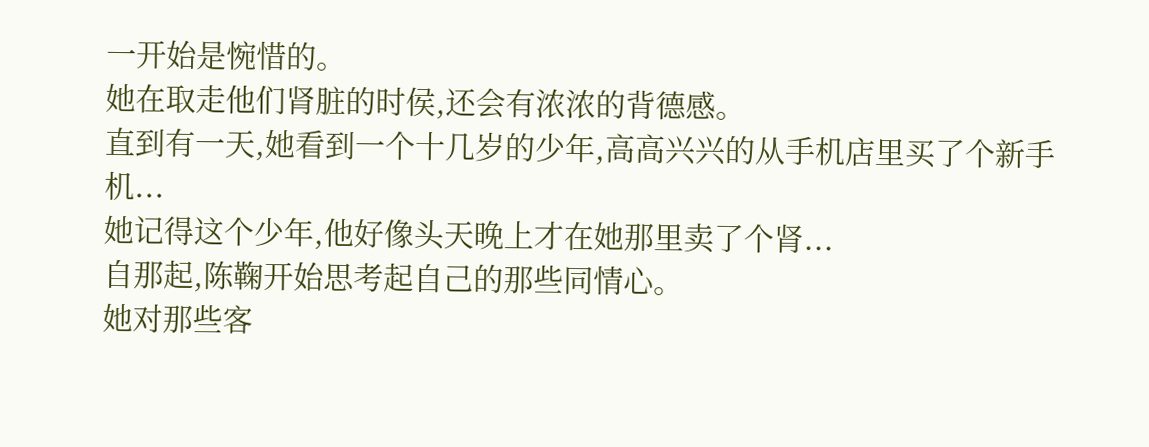一开始是惋惜的。
她在取走他们肾脏的时侯,还会有浓浓的背德感。
直到有一天,她看到一个十几岁的少年,高高兴兴的从手机店里买了个新手机...
她记得这个少年,他好像头天晚上才在她那里卖了个肾...
自那起,陈鞠开始思考起自己的那些同情心。
她对那些客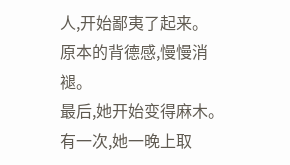人,开始鄙夷了起来。
原本的背德感,慢慢消褪。
最后,她开始变得麻木。
有一次,她一晚上取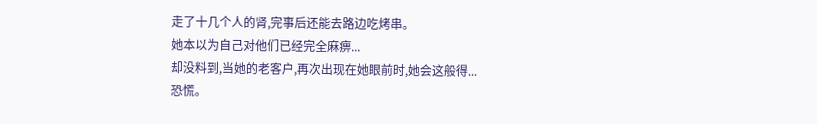走了十几个人的肾,完事后还能去路边吃烤串。
她本以为自己对他们已经完全麻痹...
却没料到,当她的老客户,再次出现在她眼前时,她会这般得...
恐慌。